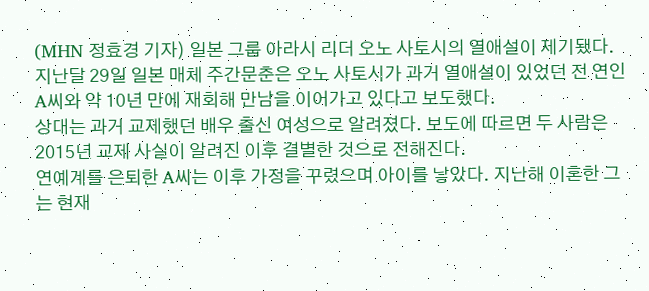(MHN 정효경 기자) 일본 그룹 아라시 리더 오노 사토시의 열애설이 제기됐다.
지난달 29일 일본 매체 주간문춘은 오노 사토시가 과거 열애설이 있었던 전 연인 A씨와 약 10년 만에 재회해 만남을 이어가고 있다고 보도했다.
상대는 과거 교제했던 배우 출신 여성으로 알려졌다. 보도에 따르면 두 사람은 2015년 교제 사실이 알려진 이후 결별한 것으로 전해진다.
연예계를 은퇴한 A씨는 이후 가정을 꾸렸으며 아이를 낳았다. 지난해 이혼한 그는 현재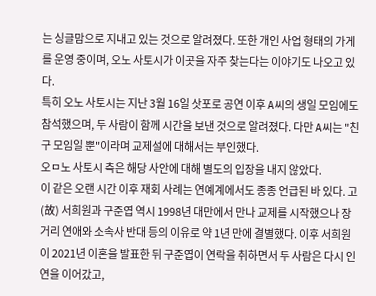는 싱글맘으로 지내고 있는 것으로 알려졌다. 또한 개인 사업 형태의 가게를 운영 중이며, 오노 사토시가 이곳을 자주 찾는다는 이야기도 나오고 있다.
특히 오노 사토시는 지난 3월 16일 삿포로 공연 이후 A씨의 생일 모임에도 참석했으며, 두 사람이 함께 시간을 보낸 것으로 알려졌다. 다만 A씨는 "친구 모임일 뿐"이라며 교제설에 대해서는 부인했다.
오ㅁ노 사토시 측은 해당 사안에 대해 별도의 입장을 내지 않았다.
이 같은 오랜 시간 이후 재회 사례는 연예계에서도 종종 언급된 바 있다. 고(故) 서희원과 구준엽 역시 1998년 대만에서 만나 교제를 시작했으나 장거리 연애와 소속사 반대 등의 이유로 약 1년 만에 결별했다. 이후 서희원이 2021년 이혼을 발표한 뒤 구준엽이 연락을 취하면서 두 사람은 다시 인연을 이어갔고,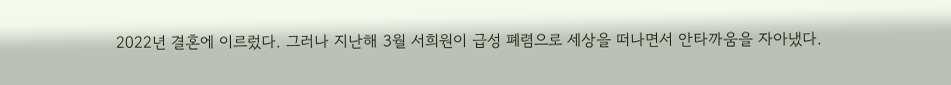2022년 결혼에 이르렀다. 그러나 지난해 3월 서희원이 급성 폐렴으로 세상을 떠나면서 안타까움을 자아냈다.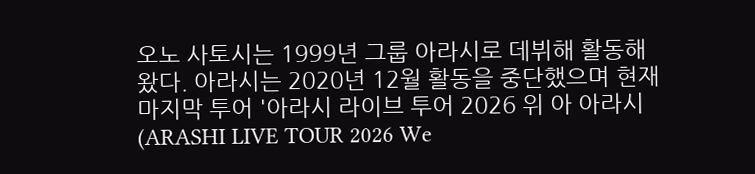오노 사토시는 1999년 그룹 아라시로 데뷔해 활동해 왔다. 아라시는 2020년 12월 활동을 중단했으며 현재 마지막 투어 '아라시 라이브 투어 2026 위 아 아라시(ARASHI LIVE TOUR 2026 We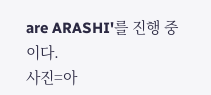are ARASHI'를 진행 중이다.
사진=아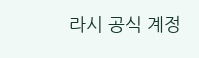라시 공식 계정